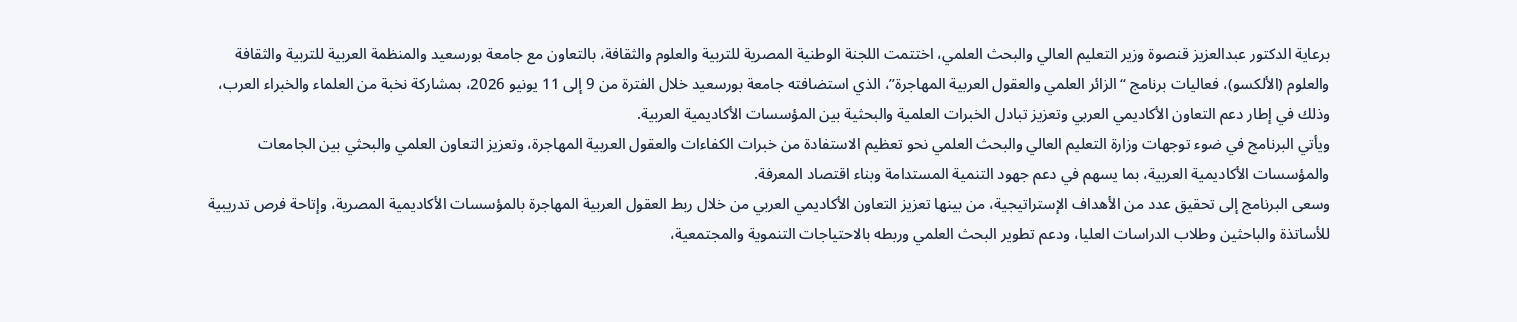برعاية الدكتور عبدالعزيز قنصوة وزير التعليم العالي والبحث العلمي، اختتمت اللجنة الوطنية المصرية للتربية والعلوم والثقافة، بالتعاون مع جامعة بورسعيد والمنظمة العربية للتربية والثقافة والعلوم (الألكسو)، فعاليات برنامج “الزائر العلمي والعقول العربية المهاجرة”، الذي استضافته جامعة بورسعيد خلال الفترة من 9 إلى 11 يونيو 2026، بمشاركة نخبة من العلماء والخبراء العرب، وذلك في إطار دعم التعاون الأكاديمي العربي وتعزيز تبادل الخبرات العلمية والبحثية بين المؤسسات الأكاديمية العربية.
ويأتي البرنامج في ضوء توجهات وزارة التعليم العالي والبحث العلمي نحو تعظيم الاستفادة من خبرات الكفاءات والعقول العربية المهاجرة، وتعزيز التعاون العلمي والبحثي بين الجامعات والمؤسسات الأكاديمية العربية، بما يسهم في دعم جهود التنمية المستدامة وبناء اقتصاد المعرفة.
وسعى البرنامج إلى تحقيق عدد من الأهداف الإستراتيجية، من بينها تعزيز التعاون الأكاديمي العربي من خلال ربط العقول العربية المهاجرة بالمؤسسات الأكاديمية المصرية، وإتاحة فرص تدريبية للأساتذة والباحثين وطلاب الدراسات العليا، ودعم تطوير البحث العلمي وربطه بالاحتياجات التنموية والمجتمعية،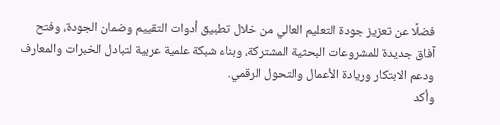فضلًا عن تعزيز جودة التعليم العالي من خلال تطبيق أدوات التقييم وضمان الجودة، وفتح آفاق جديدة للمشروعات البحثية المشتركة، وبناء شبكة علمية عربية لتبادل الخبرات والمعارف ودعم الابتكار وريادة الأعمال والتحول الرقمي.
وأكد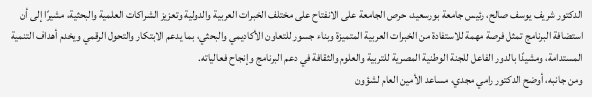الدكتور شريف يوسف صالح، رئيس جامعة بورسعيد، حرص الجامعة على الانفتاح على مختلف الخبرات العربية والدولية وتعزيز الشراكات العلمية والبحثية، مشيرًا إلى أن استضافة البرنامج تمثل فرصة مهمة للاستفادة من الخبرات العربية المتميزة وبناء جسور للتعاون الأكاديمي والبحثي، بما يدعم الابتكار والتحول الرقمي ويخدم أهداف التنمية المستدامة، ومشيدًا بالدور الفاعل للجنة الوطنية المصرية للتربية والعلوم والثقافة في دعم البرنامج وإنجاح فعالياته.
ومن جانبه، أوضح الدكتور رامي مجدي، مساعد الأمين العام لشؤون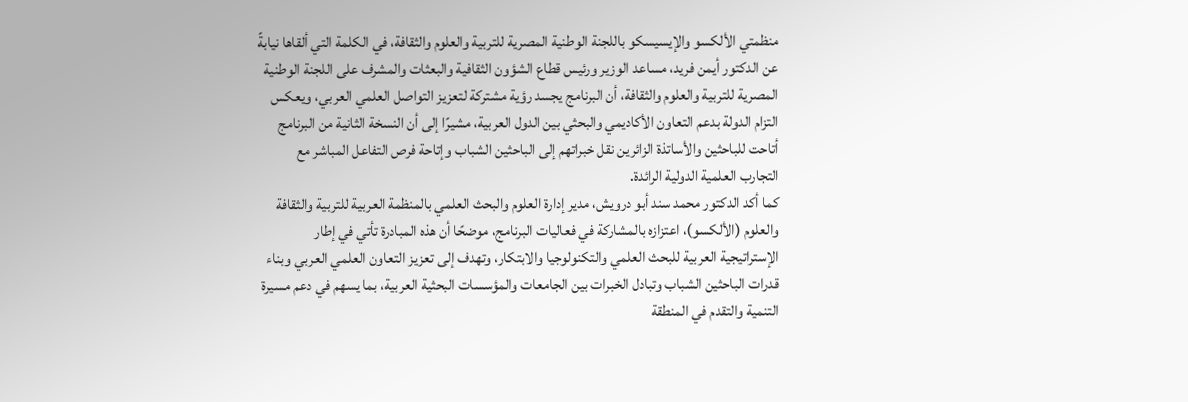منظمتي الألكسو والإيسيسكو باللجنة الوطنية المصرية للتربية والعلوم والثقافة، في الكلمة التي ألقاها نيابةً عن الدكتور أيمن فريد، مساعد الوزير ورئيس قطاع الشؤون الثقافية والبعثات والمشرف على اللجنة الوطنية المصرية للتربية والعلوم والثقافة، أن البرنامج يجسد رؤية مشتركة لتعزيز التواصل العلمي العربي، ويعكس التزام الدولة بدعم التعاون الأكاديمي والبحثي بين الدول العربية، مشيرًا إلى أن النسخة الثانية من البرنامج أتاحت للباحثين والأساتذة الزائرين نقل خبراتهم إلى الباحثين الشباب وإتاحة فرص التفاعل المباشر مع التجارب العلمية الدولية الرائدة.
كما أكد الدكتور محمد سند أبو درويش، مدير إدارة العلوم والبحث العلمي بالمنظمة العربية للتربية والثقافة والعلوم (الألكسو)، اعتزازه بالمشاركة في فعاليات البرنامج، موضحًا أن هذه المبادرة تأتي في إطار الإستراتيجية العربية للبحث العلمي والتكنولوجيا والابتكار، وتهدف إلى تعزيز التعاون العلمي العربي وبناء قدرات الباحثين الشباب وتبادل الخبرات بين الجامعات والمؤسسات البحثية العربية، بما يسهم في دعم مسيرة التنمية والتقدم في المنطقة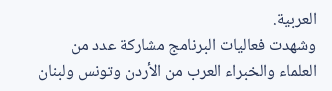العربية.
وشهدت فعاليات البرنامج مشاركة عدد من العلماء والخبراء العرب من الأردن وتونس ولبنان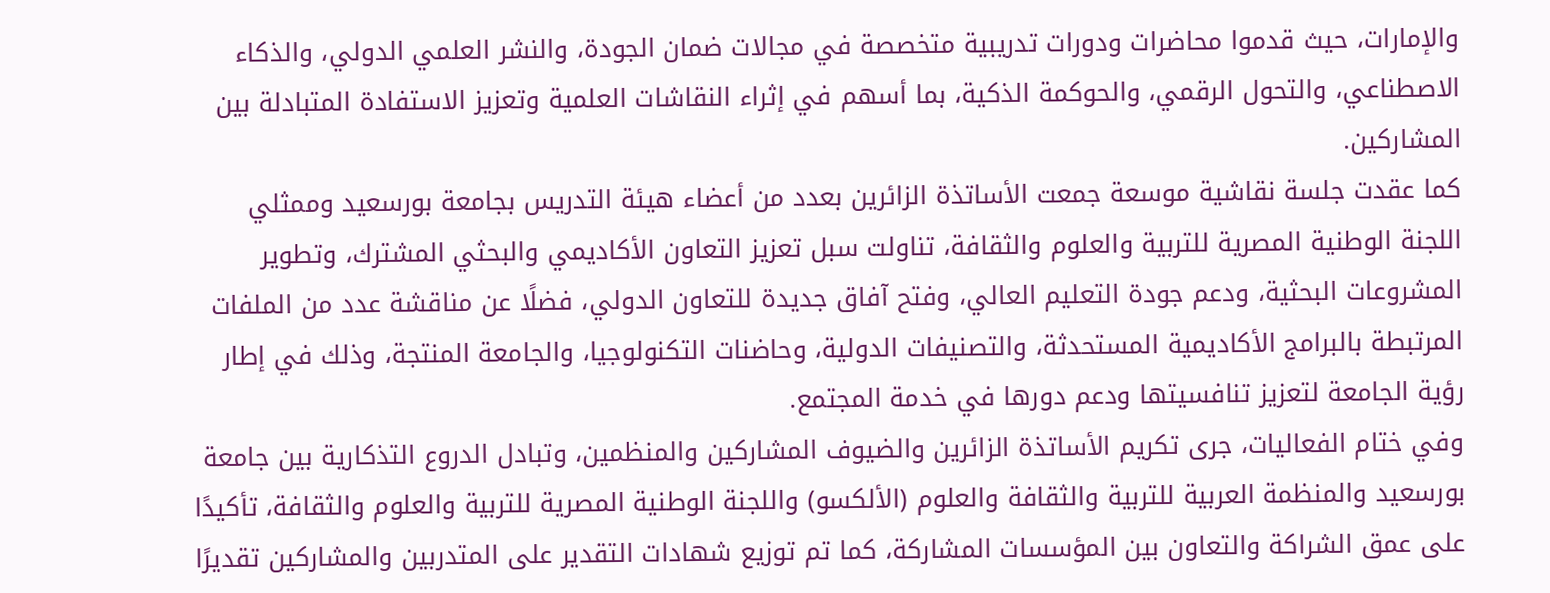والإمارات، حيث قدموا محاضرات ودورات تدريبية متخصصة في مجالات ضمان الجودة، والنشر العلمي الدولي، والذكاء الاصطناعي، والتحول الرقمي، والحوكمة الذكية، بما أسهم في إثراء النقاشات العلمية وتعزيز الاستفادة المتبادلة بين المشاركين.
كما عقدت جلسة نقاشية موسعة جمعت الأساتذة الزائرين بعدد من أعضاء هيئة التدريس بجامعة بورسعيد وممثلي اللجنة الوطنية المصرية للتربية والعلوم والثقافة، تناولت سبل تعزيز التعاون الأكاديمي والبحثي المشترك، وتطوير المشروعات البحثية، ودعم جودة التعليم العالي، وفتح آفاق جديدة للتعاون الدولي، فضلًا عن مناقشة عدد من الملفات المرتبطة بالبرامج الأكاديمية المستحدثة، والتصنيفات الدولية، وحاضنات التكنولوجيا، والجامعة المنتجة، وذلك في إطار رؤية الجامعة لتعزيز تنافسيتها ودعم دورها في خدمة المجتمع.
وفي ختام الفعاليات، جرى تكريم الأساتذة الزائرين والضيوف المشاركين والمنظمين، وتبادل الدروع التذكارية بين جامعة بورسعيد والمنظمة العربية للتربية والثقافة والعلوم (الألكسو) واللجنة الوطنية المصرية للتربية والعلوم والثقافة، تأكيدًا على عمق الشراكة والتعاون بين المؤسسات المشاركة، كما تم توزيع شهادات التقدير على المتدربين والمشاركين تقديرًا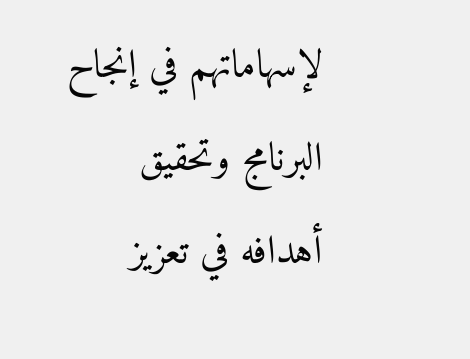لإسهاماتهم في إنجاح البرنامج وتحقيق أهدافه في تعزيز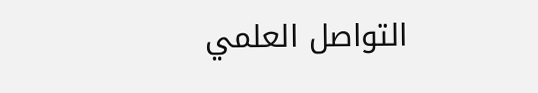التواصل العلمي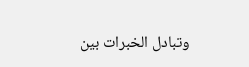وتبادل الخبرات بين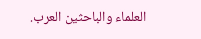العلماء والباحثين العرب.